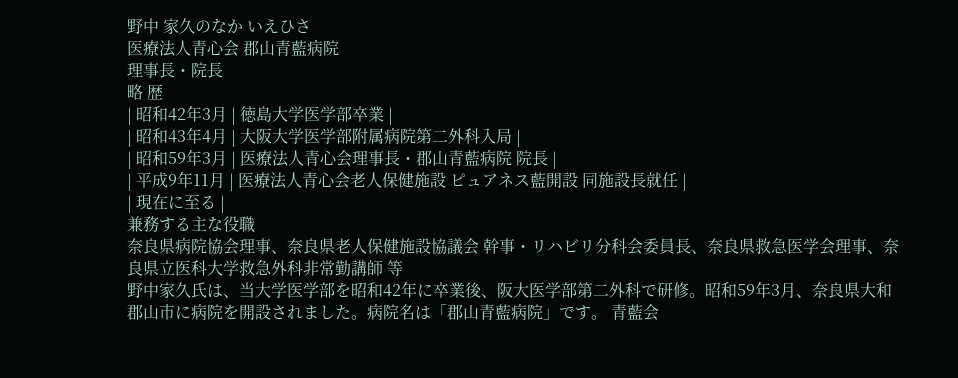野中 家久のなか いえひさ
医療法人青心会 郡山青藍病院
理事長・院長
略 歴
| 昭和42年3月 | 徳島大学医学部卒業 |
| 昭和43年4月 | 大阪大学医学部附属病院第二外科入局 |
| 昭和59年3月 | 医療法人青心会理事長・郡山青藍病院 院長 |
| 平成9年11月 | 医療法人青心会老人保健施設 ピュアネス藍開設 同施設長就任 |
| 現在に至る |
兼務する主な役職
奈良県病院協会理事、奈良県老人保健施設協議会 幹事・リハビリ分科会委員長、奈良県救急医学会理事、奈良県立医科大学救急外科非常勤講師 等
野中家久氏は、当大学医学部を昭和42年に卒業後、阪大医学部第二外科で研修。昭和59年3月、奈良県大和郡山市に病院を開設されました。病院名は「郡山青藍病院」です。 青藍会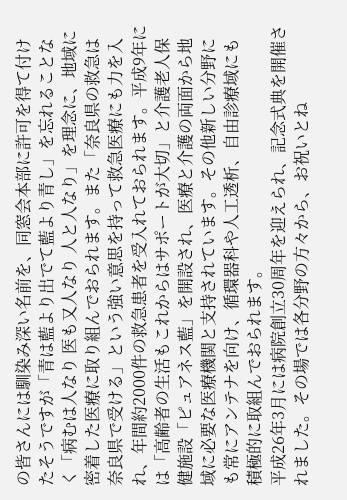の皆さんには馴染み深い名前を、同窓会本部に許可を得て付けたそうですが「青は藍より出でて藍より青し」を忘れることなく「病むは人なり 医も又人なり 人と人なり」を理念に、地域に密着した医療に取り組んでおられます。また「奈良県の救急は奈良県で受ける」という強い意思を持って救急医療にも力を入れ、年間約2000件の救急患者を受入れておられます。平成9年には「高齢者の生活もこれからはサポートが大切」と介護老人保健施設「ピュアネス藍」を開設され、医療と介護の両面から地域に必要な医療機関と支持されています。その他新しい分野にも常にアンテナを向け、循環器科や人工透析、自由診療域にも積極的に取組んでおられます。
平成26年3月には病院創立30周年を迎えられ、記念式典を開催されました。その場では各分野の方々から、お祝いとね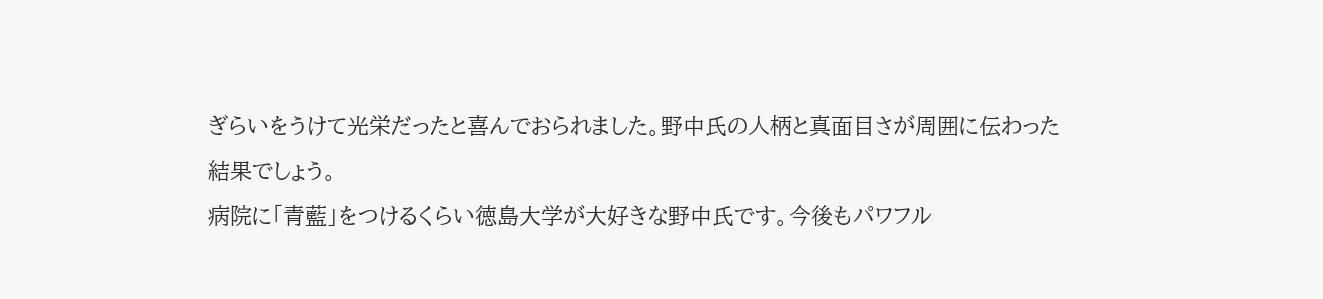ぎらいをうけて光栄だったと喜んでおられました。野中氏の人柄と真面目さが周囲に伝わった結果でしょう。
病院に「青藍」をつけるくらい徳島大学が大好きな野中氏です。今後もパワフル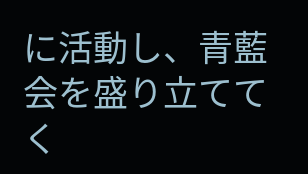に活動し、青藍会を盛り立ててく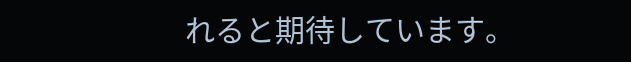れると期待しています。